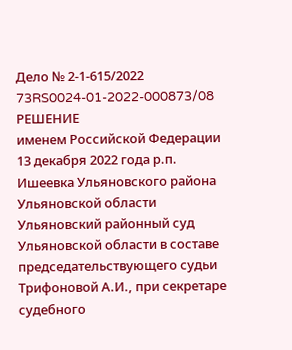Дело № 2-1-615/2022
73RS0024-01-2022-000873/08
РЕШЕНИЕ
именем Российской Федерации
13 декабря 2022 года р.п. Ишеевка Ульяновского района
Ульяновской области
Ульяновский районный суд Ульяновской области в составе председательствующего судьи Трифоновой А.И., при секретаре судебного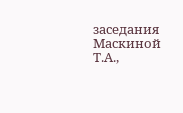заседания Маскиной Т.А.,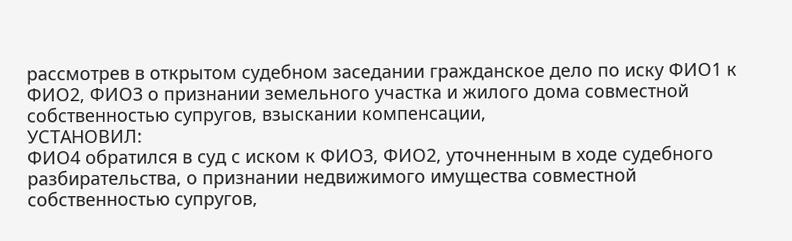рассмотрев в открытом судебном заседании гражданское дело по иску ФИО1 к ФИО2, ФИО3 о признании земельного участка и жилого дома совместной собственностью супругов, взыскании компенсации,
УСТАНОВИЛ:
ФИО4 обратился в суд с иском к ФИО3, ФИО2, уточненным в ходе судебного разбирательства, о признании недвижимого имущества совместной собственностью супругов,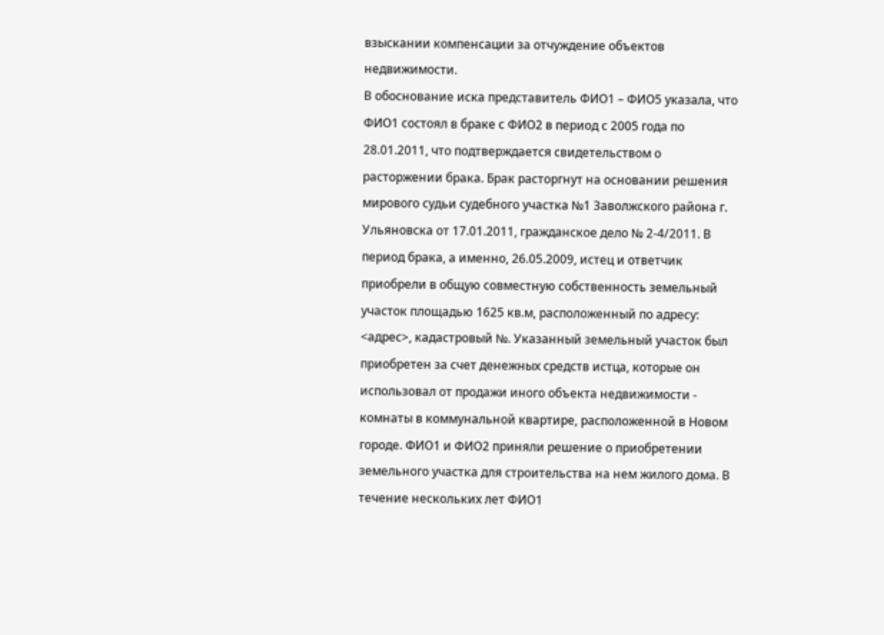взыскании компенсации за отчуждение объектов недвижимости.
В обоснование иска представитель ФИО1 – ФИО5 указала, что ФИО1 состоял в браке с ФИО2 в период с 2005 года по 28.01.2011, что подтверждается свидетельством о расторжении брака. Брак расторгнут на основании решения мирового судьи судебного участка №1 Заволжского района г. Ульяновска от 17.01.2011, гражданское дело № 2-4/2011. В период брака, а именно, 26.05.2009, истец и ответчик приобрели в общую совместную собственность земельный участок площадью 1625 кв.м, расположенный по адресу: <адрес>, кадастровый №. Указанный земельный участок был приобретен за счет денежных средств истца, которые он использовал от продажи иного объекта недвижимости - комнаты в коммунальной квартире, расположенной в Новом городе. ФИО1 и ФИО2 приняли решение о приобретении земельного участка для строительства на нем жилого дома. В течение нескольких лет ФИО1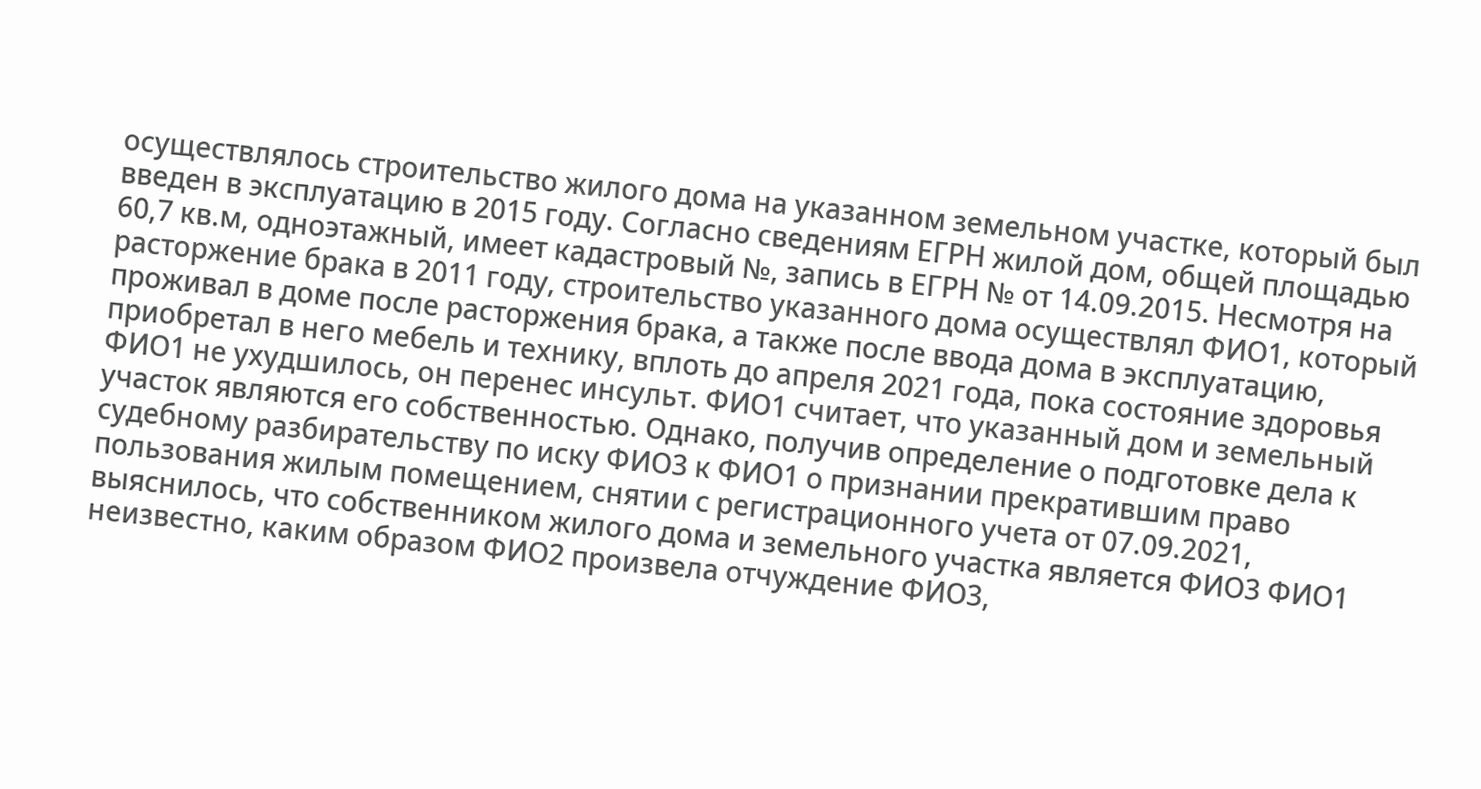осуществлялось строительство жилого дома на указанном земельном участке, который был введен в эксплуатацию в 2015 году. Согласно сведениям ЕГРН жилой дом, общей площадью 60,7 кв.м, одноэтажный, имеет кадастровый №, запись в ЕГРН № от 14.09.2015. Несмотря на расторжение брака в 2011 году, строительство указанного дома осуществлял ФИО1, который проживал в доме после расторжения брака, а также после ввода дома в эксплуатацию, приобретал в него мебель и технику, вплоть до апреля 2021 года, пока состояние здоровья ФИО1 не ухудшилось, он перенес инсульт. ФИО1 считает, что указанный дом и земельный участок являются его собственностью. Однако, получив определение о подготовке дела к судебному разбирательству по иску ФИО3 к ФИО1 о признании прекратившим право пользования жилым помещением, снятии с регистрационного учета от 07.09.2021, выяснилось, что собственником жилого дома и земельного участка является ФИО3 ФИО1 неизвестно, каким образом ФИО2 произвела отчуждение ФИО3,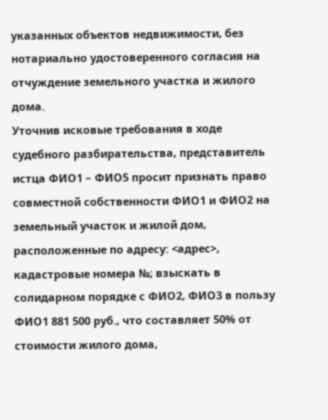указанных объектов недвижимости, без нотариально удостоверенного согласия на отчуждение земельного участка и жилого дома.
Уточнив исковые требования в ходе судебного разбирательства, представитель истца ФИО1 – ФИО5 просит признать право совместной собственности ФИО1 и ФИО2 на земельный участок и жилой дом, расположенные по адресу: <адрес>, кадастровые номера №; взыскать в солидарном порядке с ФИО2, ФИО3 в пользу ФИО1 881 500 руб., что составляет 50% от стоимости жилого дома,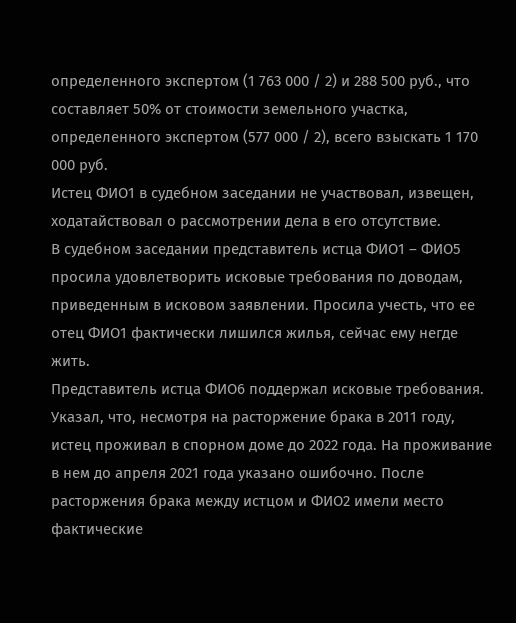определенного экспертом (1 763 000 / 2) и 288 500 руб., что составляет 50% от стоимости земельного участка, определенного экспертом (577 000 / 2), всего взыскать 1 170 000 руб.
Истец ФИО1 в судебном заседании не участвовал, извещен, ходатайствовал о рассмотрении дела в его отсутствие.
В судебном заседании представитель истца ФИО1 – ФИО5 просила удовлетворить исковые требования по доводам, приведенным в исковом заявлении. Просила учесть, что ее отец ФИО1 фактически лишился жилья, сейчас ему негде жить.
Представитель истца ФИО6 поддержал исковые требования. Указал, что, несмотря на расторжение брака в 2011 году, истец проживал в спорном доме до 2022 года. На проживание в нем до апреля 2021 года указано ошибочно. После расторжения брака между истцом и ФИО2 имели место фактические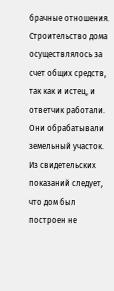брачные отношения. Строительство дома осуществлялось за счет общих средств, так как и истец, и ответчик работали. Они обрабатывали земельный участок. Из свидетельских показаний следует, что дом был построен не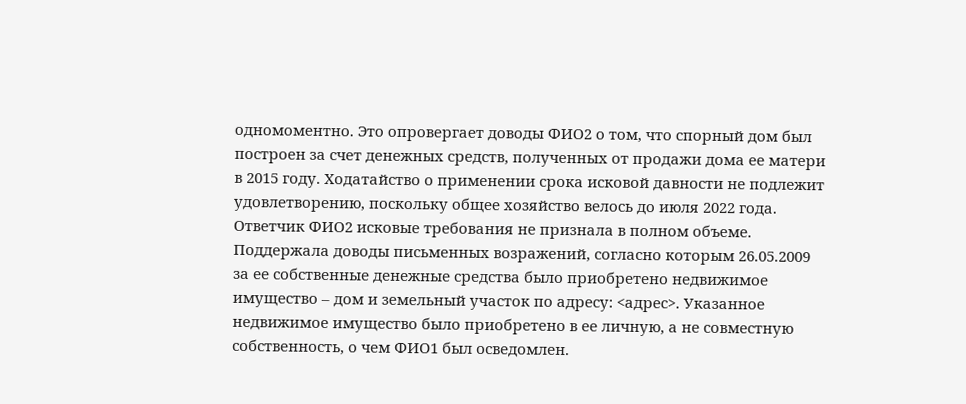одномоментно. Это опровергает доводы ФИО2 о том, что спорный дом был построен за счет денежных средств, полученных от продажи дома ее матери в 2015 году. Ходатайство о применении срока исковой давности не подлежит удовлетворению, поскольку общее хозяйство велось до июля 2022 года.
Ответчик ФИО2 исковые требования не признала в полном объеме. Поддержала доводы письменных возражений, согласно которым 26.05.2009 за ее собственные денежные средства было приобретено недвижимое имущество – дом и земельный участок по адресу: <адрес>. Указанное недвижимое имущество было приобретено в ее личную, а не совместную собственность, о чем ФИО1 был осведомлен.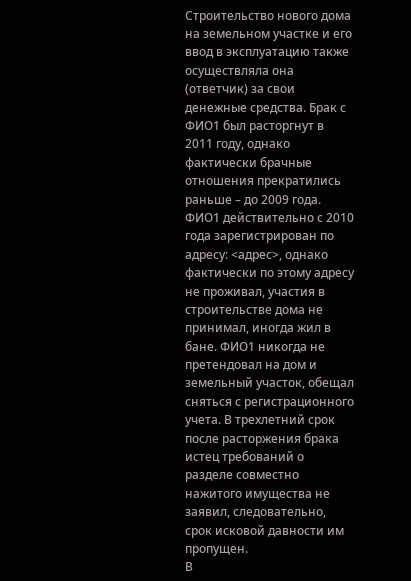Строительство нового дома на земельном участке и его ввод в эксплуатацию также осуществляла она (ответчик) за свои денежные средства. Брак с ФИО1 был расторгнут в 2011 году, однако фактически брачные отношения прекратились раньше – до 2009 года. ФИО1 действительно с 2010 года зарегистрирован по адресу: <адрес>, однако фактически по этому адресу не проживал, участия в строительстве дома не принимал, иногда жил в бане. ФИО1 никогда не претендовал на дом и земельный участок, обещал сняться с регистрационного учета. В трехлетний срок после расторжения брака истец требований о разделе совместно нажитого имущества не заявил, следовательно, срок исковой давности им пропущен.
В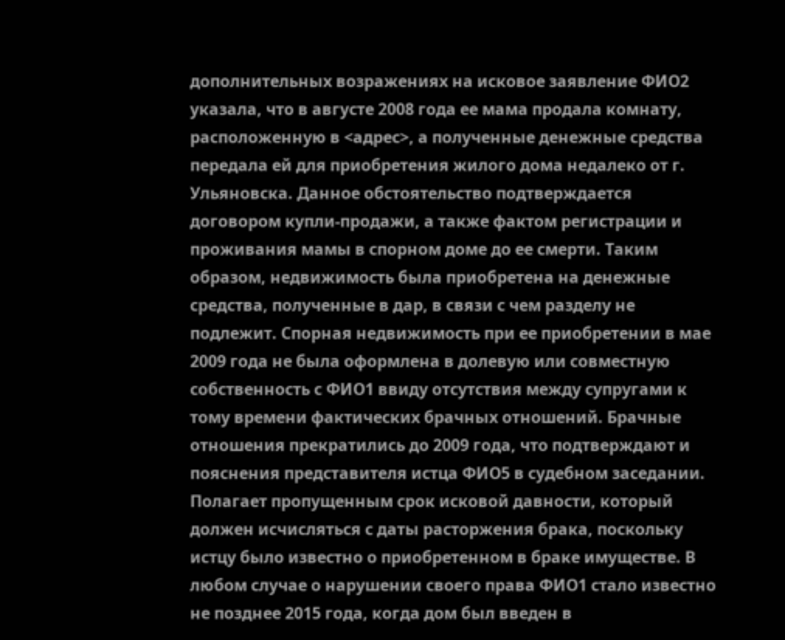дополнительных возражениях на исковое заявление ФИО2 указала, что в августе 2008 года ее мама продала комнату, расположенную в <адрес>, а полученные денежные средства передала ей для приобретения жилого дома недалеко от г. Ульяновска. Данное обстоятельство подтверждается договором купли-продажи, а также фактом регистрации и проживания мамы в спорном доме до ее смерти. Таким образом, недвижимость была приобретена на денежные средства, полученные в дар, в связи с чем разделу не подлежит. Спорная недвижимость при ее приобретении в мае 2009 года не была оформлена в долевую или совместную собственность с ФИО1 ввиду отсутствия между супругами к тому времени фактических брачных отношений. Брачные отношения прекратились до 2009 года, что подтверждают и пояснения представителя истца ФИО5 в судебном заседании. Полагает пропущенным срок исковой давности, который должен исчисляться с даты расторжения брака, поскольку истцу было известно о приобретенном в браке имуществе. В любом случае о нарушении своего права ФИО1 стало известно не позднее 2015 года, когда дом был введен в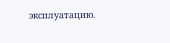эксплуатацию.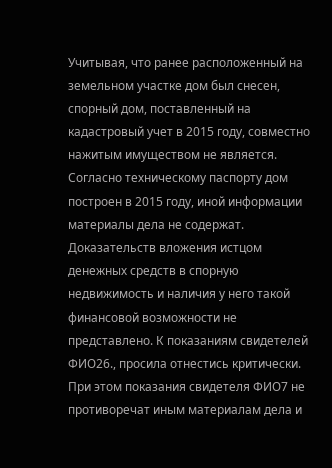Учитывая, что ранее расположенный на земельном участке дом был снесен, спорный дом, поставленный на кадастровый учет в 2015 году, совместно нажитым имуществом не является. Согласно техническому паспорту дом построен в 2015 году, иной информации материалы дела не содержат. Доказательств вложения истцом денежных средств в спорную недвижимость и наличия у него такой финансовой возможности не представлено. К показаниям свидетелей ФИО26., просила отнестись критически. При этом показания свидетеля ФИО7 не противоречат иным материалам дела и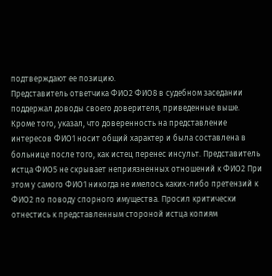подтверждают ее позицию.
Представитель ответчика ФИО2 ФИО8 в судебном заседании поддержал доводы своего доверителя, приведенные выше. Кроме того, указал, что доверенность на представление интересов ФИО1 носит общий характер и была составлена в больнице после того, как истец перенес инсульт. Представитель истца ФИО5 не скрывает неприязненных отношений к ФИО2 При этом у самого ФИО1 никогда не имелось каких-либо претензий к ФИО2 по поводу спорного имущества. Просил критически отнестись к представленным стороной истца копиям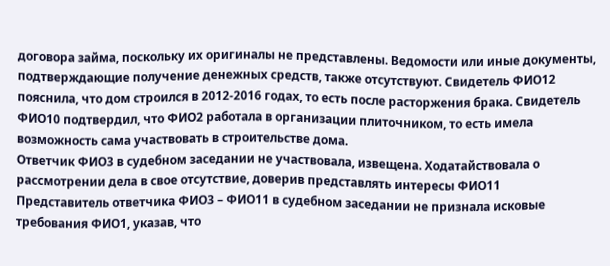договора займа, поскольку их оригиналы не представлены. Ведомости или иные документы, подтверждающие получение денежных средств, также отсутствуют. Свидетель ФИО12 пояснила, что дом строился в 2012-2016 годах, то есть после расторжения брака. Свидетель ФИО10 подтвердил, что ФИО2 работала в организации плиточником, то есть имела возможность сама участвовать в строительстве дома.
Ответчик ФИО3 в судебном заседании не участвовала, извещена. Ходатайствовала о рассмотрении дела в свое отсутствие, доверив представлять интересы ФИО11
Представитель ответчика ФИО3 – ФИО11 в судебном заседании не признала исковые требования ФИО1, указав, что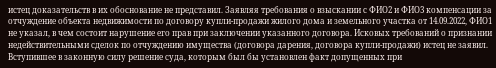истец доказательств в их обоснование не представил. Заявляя требования о взыскании с ФИО2 и ФИО3 компенсации за отчуждение объекта недвижимости по договору купли-продажи жилого дома и земельного участка от 14.09.2022, ФИО1 не указал, в чем состоит нарушение его прав при заключении указанного договора. Исковых требований о признании недействительными сделок по отчуждению имущества (договора дарения, договора купли-продажи) истец не заявил. Вступившее в законную силу решение суда, которым был бы установлен факт допущенных при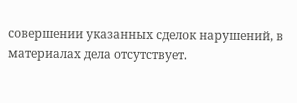совершении указанных сделок нарушений, в материалах дела отсутствует.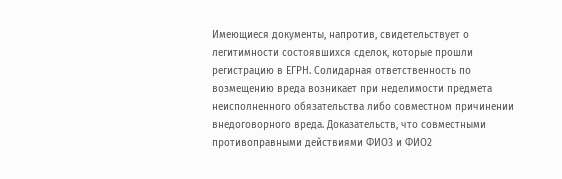Имеющиеся документы, напротив, свидетельствует о легитимности состоявшихся сделок, которые прошли регистрацию в ЕГРН. Солидарная ответственность по возмещению вреда возникает при неделимости предмета неисполненного обязательства либо совместном причинении внедоговорного вреда. Доказательств, что совместными противоправными действиями ФИО3 и ФИО2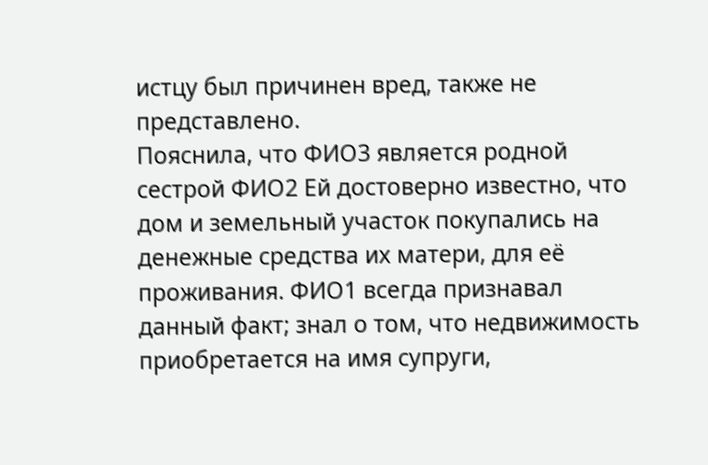истцу был причинен вред, также не представлено.
Пояснила, что ФИО3 является родной сестрой ФИО2 Ей достоверно известно, что дом и земельный участок покупались на денежные средства их матери, для её проживания. ФИО1 всегда признавал данный факт; знал о том, что недвижимость приобретается на имя супруги,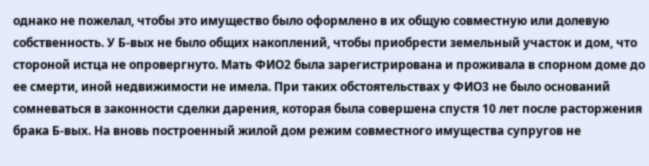однако не пожелал, чтобы это имущество было оформлено в их общую совместную или долевую собственность. У Б-вых не было общих накоплений, чтобы приобрести земельный участок и дом, что стороной истца не опровергнуто. Мать ФИО2 была зарегистрирована и проживала в спорном доме до ее смерти, иной недвижимости не имела. При таких обстоятельствах у ФИО3 не было оснований сомневаться в законности сделки дарения, которая была совершена спустя 10 лет после расторжения брака Б-вых. На вновь построенный жилой дом режим совместного имущества супругов не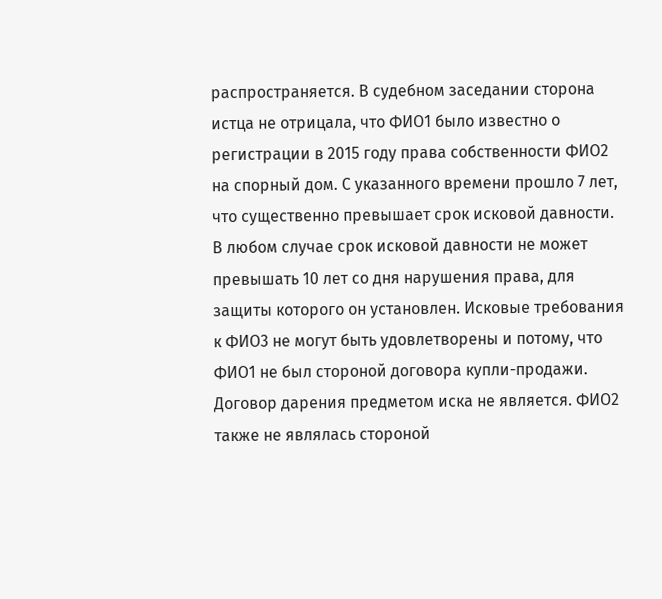распространяется. В судебном заседании сторона истца не отрицала, что ФИО1 было известно о регистрации в 2015 году права собственности ФИО2 на спорный дом. С указанного времени прошло 7 лет, что существенно превышает срок исковой давности. В любом случае срок исковой давности не может превышать 10 лет со дня нарушения права, для защиты которого он установлен. Исковые требования к ФИО3 не могут быть удовлетворены и потому, что ФИО1 не был стороной договора купли-продажи. Договор дарения предметом иска не является. ФИО2 также не являлась стороной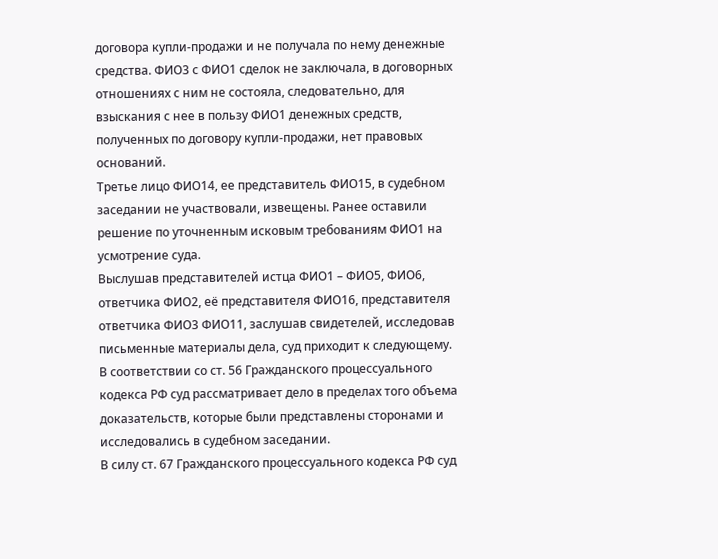договора купли-продажи и не получала по нему денежные средства. ФИО3 с ФИО1 сделок не заключала, в договорных отношениях с ним не состояла, следовательно, для взыскания с нее в пользу ФИО1 денежных средств, полученных по договору купли-продажи, нет правовых оснований.
Третье лицо ФИО14, ее представитель ФИО15, в судебном заседании не участвовали, извещены. Ранее оставили решение по уточненным исковым требованиям ФИО1 на усмотрение суда.
Выслушав представителей истца ФИО1 – ФИО5, ФИО6, ответчика ФИО2, её представителя ФИО16, представителя ответчика ФИО3 ФИО11, заслушав свидетелей, исследовав письменные материалы дела, суд приходит к следующему.
В соответствии со ст. 56 Гражданского процессуального кодекса РФ суд рассматривает дело в пределах того объема доказательств, которые были представлены сторонами и исследовались в судебном заседании.
В силу ст. 67 Гражданского процессуального кодекса РФ суд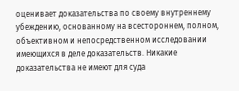оценивает доказательства по своему внутреннему убеждению, основанному на всестороннем, полном, объективном и непосредственном исследовании имеющихся в деле доказательств. Никакие доказательства не имеют для суда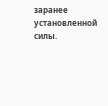заранее установленной силы.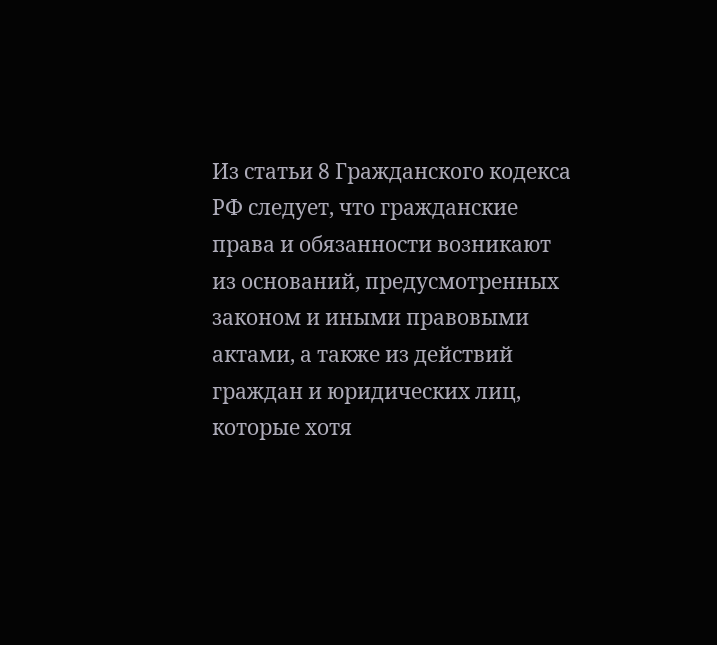Из статьи 8 Гражданского кодекса РФ следует, что гражданские права и обязанности возникают из оснований, предусмотренных законом и иными правовыми актами, а также из действий граждан и юридических лиц, которые хотя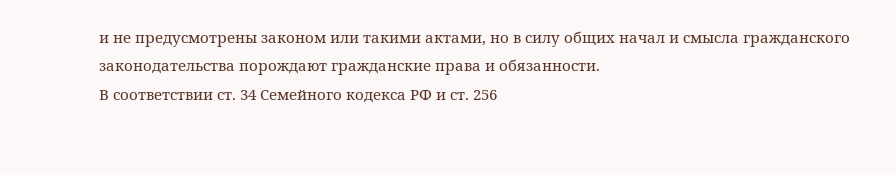и не предусмотрены законом или такими актами, но в силу общих начал и смысла гражданского законодательства порождают гражданские права и обязанности.
В соответствии ст. 34 Семейного кодекса РФ и ст. 256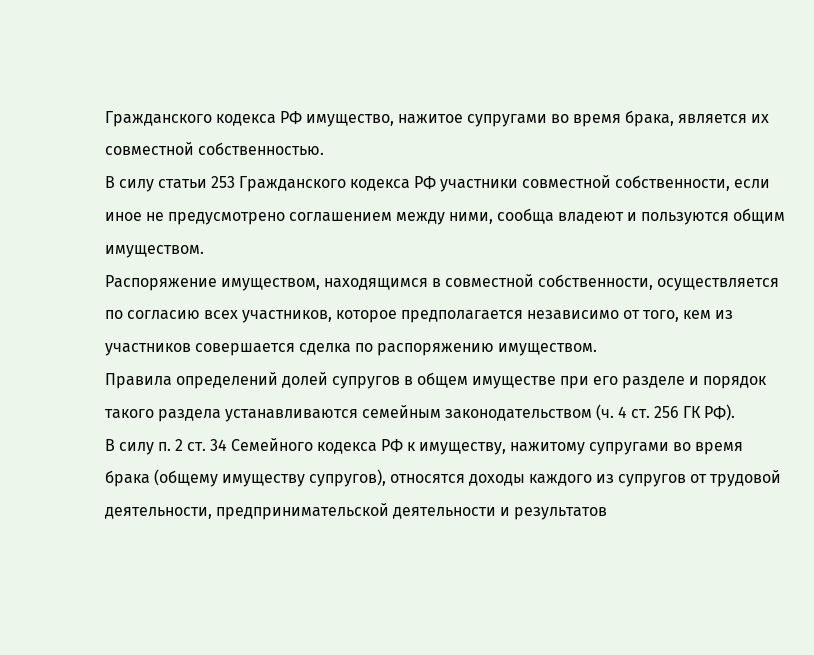Гражданского кодекса РФ имущество, нажитое супругами во время брака, является их совместной собственностью.
В силу статьи 253 Гражданского кодекса РФ участники совместной собственности, если иное не предусмотрено соглашением между ними, сообща владеют и пользуются общим имуществом.
Распоряжение имуществом, находящимся в совместной собственности, осуществляется по согласию всех участников, которое предполагается независимо от того, кем из участников совершается сделка по распоряжению имуществом.
Правила определений долей супругов в общем имуществе при его разделе и порядок такого раздела устанавливаются семейным законодательством (ч. 4 ст. 256 ГК РФ).
В силу п. 2 ст. 34 Семейного кодекса РФ к имуществу, нажитому супругами во время брака (общему имуществу супругов), относятся доходы каждого из супругов от трудовой деятельности, предпринимательской деятельности и результатов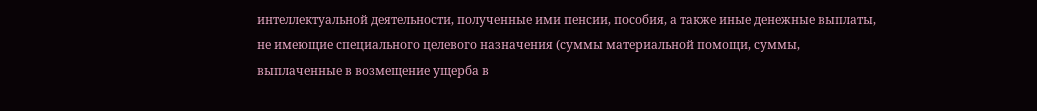интеллектуальной деятельности, полученные ими пенсии, пособия, а также иные денежные выплаты, не имеющие специального целевого назначения (суммы материальной помощи, суммы, выплаченные в возмещение ущерба в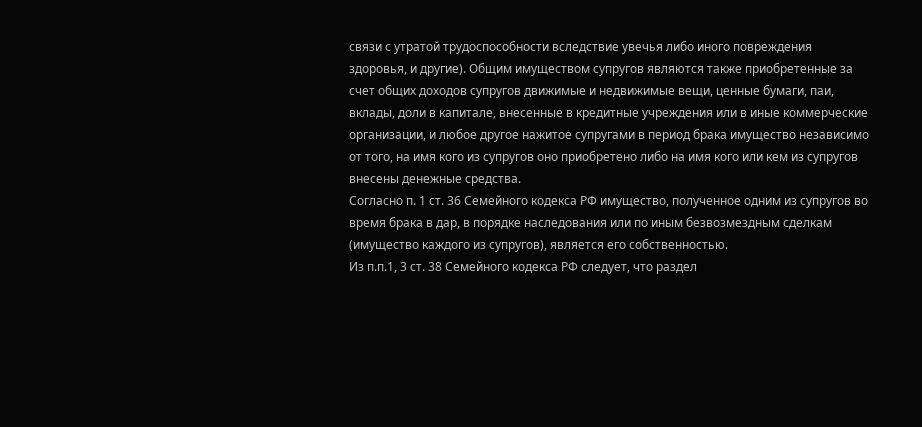связи с утратой трудоспособности вследствие увечья либо иного повреждения здоровья, и другие). Общим имуществом супругов являются также приобретенные за счет общих доходов супругов движимые и недвижимые вещи, ценные бумаги, паи, вклады, доли в капитале, внесенные в кредитные учреждения или в иные коммерческие организации, и любое другое нажитое супругами в период брака имущество независимо от того, на имя кого из супругов оно приобретено либо на имя кого или кем из супругов внесены денежные средства.
Согласно п. 1 ст. 36 Семейного кодекса РФ имущество, полученное одним из супругов во время брака в дар, в порядке наследования или по иным безвозмездным сделкам (имущество каждого из супругов), является его собственностью.
Из п.п.1, 3 ст. 38 Семейного кодекса РФ следует, что раздел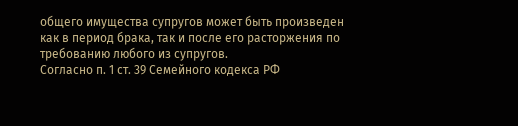общего имущества супругов может быть произведен как в период брака, так и после его расторжения по требованию любого из супругов.
Согласно п. 1 ст. 39 Семейного кодекса РФ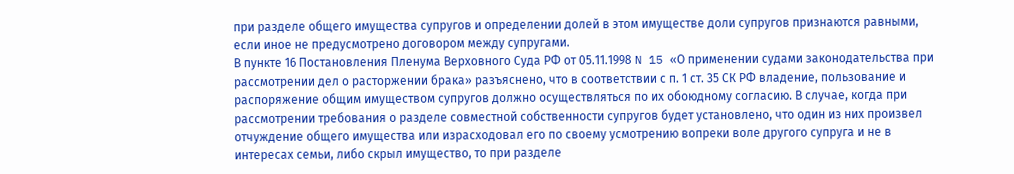при разделе общего имущества супругов и определении долей в этом имуществе доли супругов признаются равными, если иное не предусмотрено договором между супругами.
В пункте 16 Постановления Пленума Верховного Суда РФ от 05.11.1998 N 15 «О применении судами законодательства при рассмотрении дел о расторжении брака» разъяснено, что в соответствии с п. 1 ст. 35 СК РФ владение, пользование и распоряжение общим имуществом супругов должно осуществляться по их обоюдному согласию. В случае, когда при рассмотрении требования о разделе совместной собственности супругов будет установлено, что один из них произвел отчуждение общего имущества или израсходовал его по своему усмотрению вопреки воле другого супруга и не в интересах семьи, либо скрыл имущество, то при разделе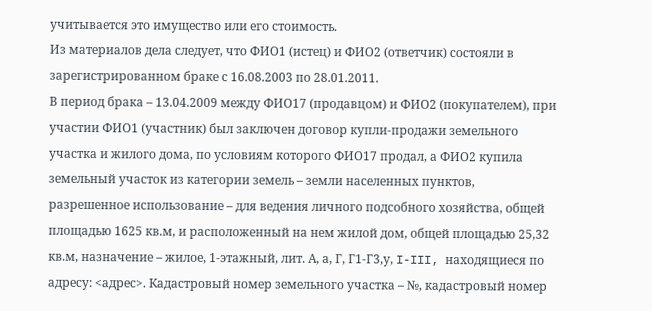учитывается это имущество или его стоимость.
Из материалов дела следует, что ФИО1 (истец) и ФИО2 (ответчик) состояли в зарегистрированном браке с 16.08.2003 по 28.01.2011.
В период брака – 13.04.2009 между ФИО17 (продавцом) и ФИО2 (покупателем), при участии ФИО1 (участник) был заключен договор купли-продажи земельного участка и жилого дома, по условиям которого ФИО17 продал, а ФИО2 купила земельный участок из категории земель – земли населенных пунктов, разрешенное использование – для ведения личного подсобного хозяйства, общей площадью 1625 кв.м, и расположенный на нем жилой дом, общей площадью 25,32 кв.м, назначение – жилое, 1-этажный, лит. А, а, Г, Г1-Г3,у, I-III, находящиеся по адресу: <адрес>. Кадастровый номер земельного участка – №, кадастровый номер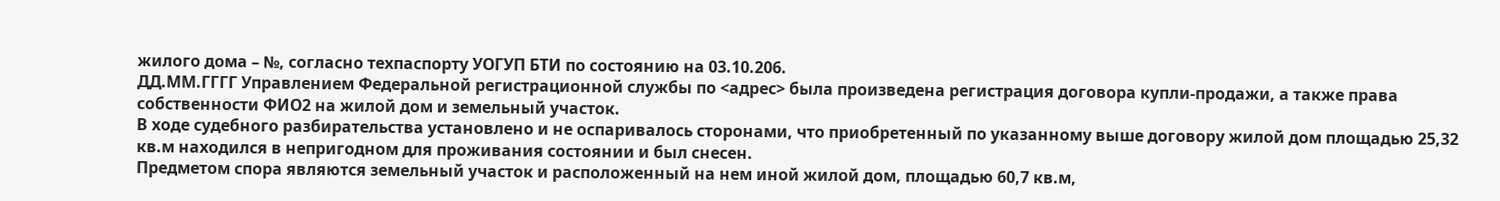жилого дома – №, согласно техпаспорту УОГУП БТИ по состоянию на 03.10.206.
ДД.ММ.ГГГГ Управлением Федеральной регистрационной службы по <адрес> была произведена регистрация договора купли-продажи, а также права собственности ФИО2 на жилой дом и земельный участок.
В ходе судебного разбирательства установлено и не оспаривалось сторонами, что приобретенный по указанному выше договору жилой дом площадью 25,32 кв.м находился в непригодном для проживания состоянии и был снесен.
Предметом спора являются земельный участок и расположенный на нем иной жилой дом, площадью 60,7 кв.м,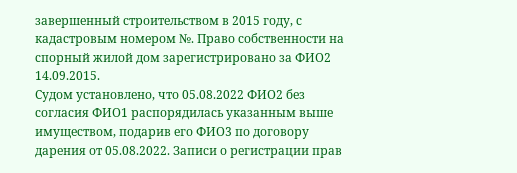завершенный строительством в 2015 году, с кадастровым номером №. Право собственности на спорный жилой дом зарегистрировано за ФИО2 14.09.2015.
Судом установлено, что 05.08.2022 ФИО2 без согласия ФИО1 распорядилась указанным выше имуществом, подарив его ФИО3 по договору дарения от 05.08.2022. Записи о регистрации прав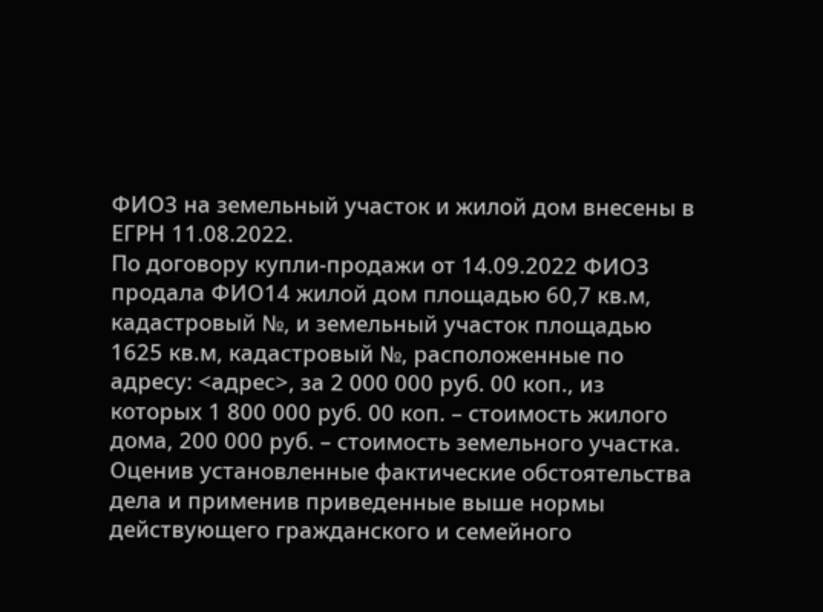ФИО3 на земельный участок и жилой дом внесены в ЕГРН 11.08.2022.
По договору купли-продажи от 14.09.2022 ФИО3 продала ФИО14 жилой дом площадью 60,7 кв.м, кадастровый №, и земельный участок площадью 1625 кв.м, кадастровый №, расположенные по адресу: <адрес>, за 2 000 000 руб. 00 коп., из которых 1 800 000 руб. 00 коп. – стоимость жилого дома, 200 000 руб. – стоимость земельного участка.
Оценив установленные фактические обстоятельства дела и применив приведенные выше нормы действующего гражданского и семейного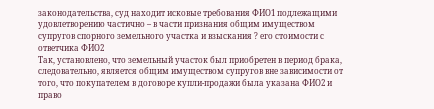законодательства, суд находит исковые требования ФИО1 подлежащими удовлетворению частично – в части признания общим имуществом супругов спорного земельного участка и взыскания ? его стоимости с ответчика ФИО2
Так, установлено, что земельный участок был приобретен в период брака, следовательно, является общим имуществом супругов вне зависимости от того, что покупателем в договоре купли-продажи была указана ФИО2 и право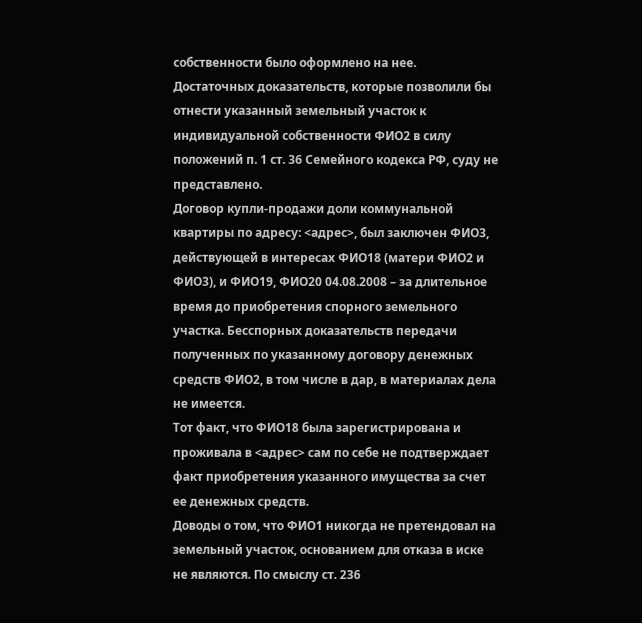собственности было оформлено на нее.
Достаточных доказательств, которые позволили бы отнести указанный земельный участок к индивидуальной собственности ФИО2 в силу положений п. 1 ст. 36 Семейного кодекса РФ, суду не представлено.
Договор купли-продажи доли коммунальной квартиры по адресу: <адрес>, был заключен ФИО3, действующей в интересах ФИО18 (матери ФИО2 и ФИО3), и ФИО19, ФИО20 04.08.2008 – за длительное время до приобретения спорного земельного участка. Бесспорных доказательств передачи полученных по указанному договору денежных средств ФИО2, в том числе в дар, в материалах дела не имеется.
Тот факт, что ФИО18 была зарегистрирована и проживала в <адрес> сам по себе не подтверждает факт приобретения указанного имущества за счет ее денежных средств.
Доводы о том, что ФИО1 никогда не претендовал на земельный участок, основанием для отказа в иске не являются. По смыслу ст. 236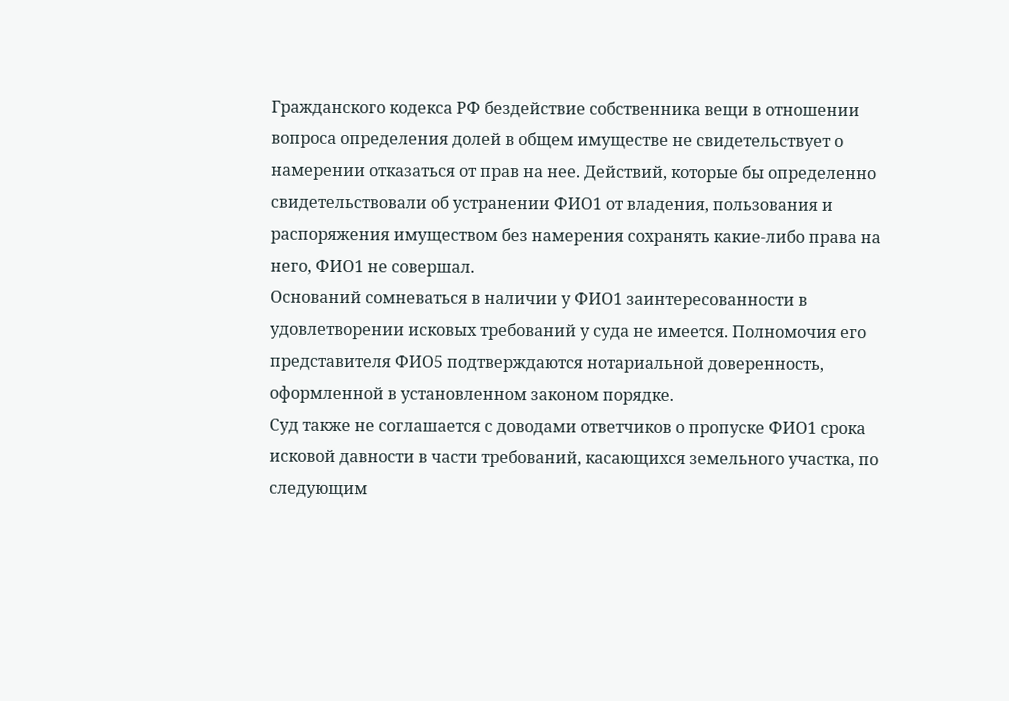Гражданского кодекса РФ бездействие собственника вещи в отношении вопроса определения долей в общем имуществе не свидетельствует о намерении отказаться от прав на нее. Действий, которые бы определенно свидетельствовали об устранении ФИО1 от владения, пользования и распоряжения имуществом без намерения сохранять какие-либо права на него, ФИО1 не совершал.
Оснований сомневаться в наличии у ФИО1 заинтересованности в удовлетворении исковых требований у суда не имеется. Полномочия его представителя ФИО5 подтверждаются нотариальной доверенность, оформленной в установленном законом порядке.
Суд также не соглашается с доводами ответчиков о пропуске ФИО1 срока исковой давности в части требований, касающихся земельного участка, по следующим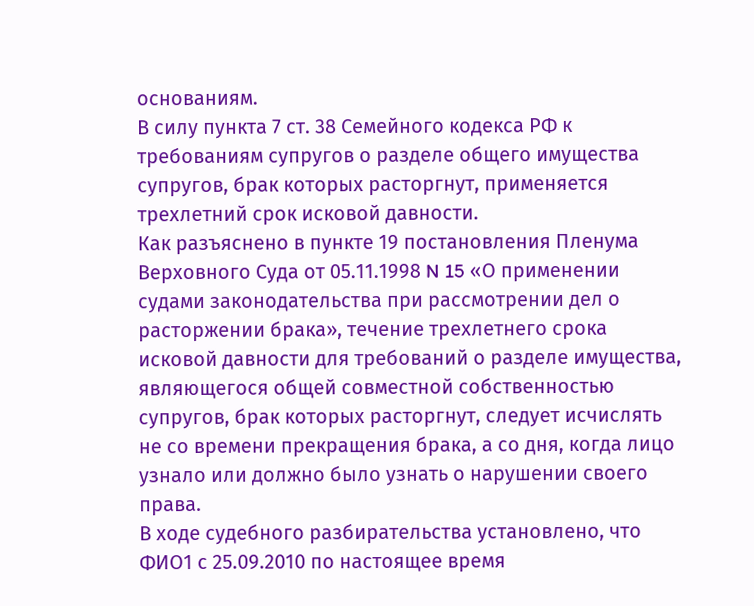основаниям.
В силу пункта 7 ст. 38 Семейного кодекса РФ к требованиям супругов о разделе общего имущества супругов, брак которых расторгнут, применяется трехлетний срок исковой давности.
Как разъяснено в пункте 19 постановления Пленума Верховного Суда от 05.11.1998 N 15 «О применении судами законодательства при рассмотрении дел о расторжении брака», течение трехлетнего срока исковой давности для требований о разделе имущества, являющегося общей совместной собственностью супругов, брак которых расторгнут, следует исчислять не со времени прекращения брака, а со дня, когда лицо узнало или должно было узнать о нарушении своего права.
В ходе судебного разбирательства установлено, что ФИО1 с 25.09.2010 по настоящее время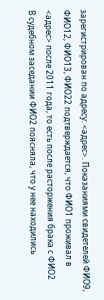зарегистрирован по адресу: <адрес>. Показаниями свидетелей ФИО9, ФИО12, ФИО13, ФИО22 подтверждается, что ФИО1 проживал в <адрес> после 2011 года, то есть после расторжения брака с ФИО2
В судебном заседании ФИО2 поясняла, что у нее находились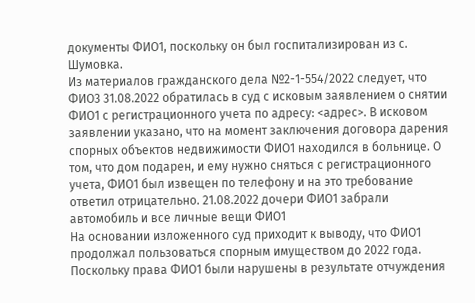документы ФИО1, поскольку он был госпитализирован из с. Шумовка.
Из материалов гражданского дела №2-1-554/2022 следует, что ФИО3 31.08.2022 обратилась в суд с исковым заявлением о снятии ФИО1 с регистрационного учета по адресу: <адрес>. В исковом заявлении указано, что на момент заключения договора дарения спорных объектов недвижимости ФИО1 находился в больнице. О том, что дом подарен, и ему нужно сняться с регистрационного учета, ФИО1 был извещен по телефону и на это требование ответил отрицательно. 21.08.2022 дочери ФИО1 забрали автомобиль и все личные вещи ФИО1
На основании изложенного суд приходит к выводу, что ФИО1 продолжал пользоваться спорным имуществом до 2022 года. Поскольку права ФИО1 были нарушены в результате отчуждения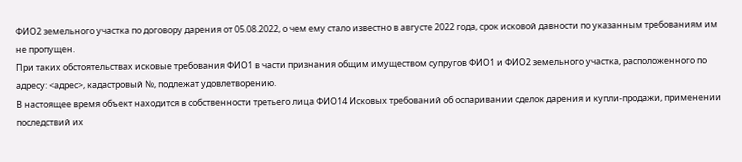ФИО2 земельного участка по договору дарения от 05.08.2022, о чем ему стало известно в августе 2022 года, срок исковой давности по указанным требованиям им не пропущен.
При таких обстоятельствах исковые требования ФИО1 в части признания общим имуществом супругов ФИО1 и ФИО2 земельного участка, расположенного по адресу: <адрес>, кадастровый №, подлежат удовлетворению.
В настоящее время объект находится в собственности третьего лица ФИО14 Исковых требований об оспаривании сделок дарения и купли-продажи, применении последствий их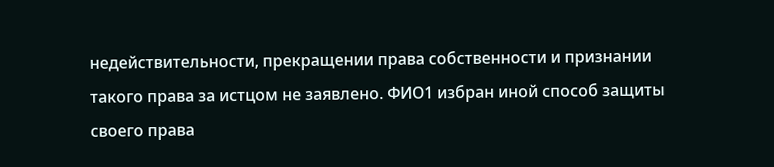недействительности, прекращении права собственности и признании такого права за истцом не заявлено. ФИО1 избран иной способ защиты своего права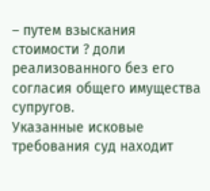– путем взыскания стоимости ? доли реализованного без его согласия общего имущества супругов.
Указанные исковые требования суд находит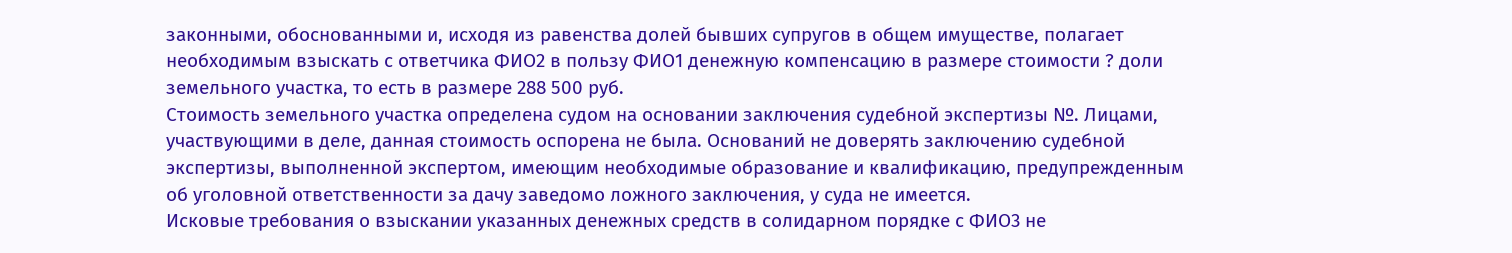законными, обоснованными и, исходя из равенства долей бывших супругов в общем имуществе, полагает необходимым взыскать с ответчика ФИО2 в пользу ФИО1 денежную компенсацию в размере стоимости ? доли земельного участка, то есть в размере 288 500 руб.
Стоимость земельного участка определена судом на основании заключения судебной экспертизы №. Лицами, участвующими в деле, данная стоимость оспорена не была. Оснований не доверять заключению судебной экспертизы, выполненной экспертом, имеющим необходимые образование и квалификацию, предупрежденным об уголовной ответственности за дачу заведомо ложного заключения, у суда не имеется.
Исковые требования о взыскании указанных денежных средств в солидарном порядке с ФИО3 не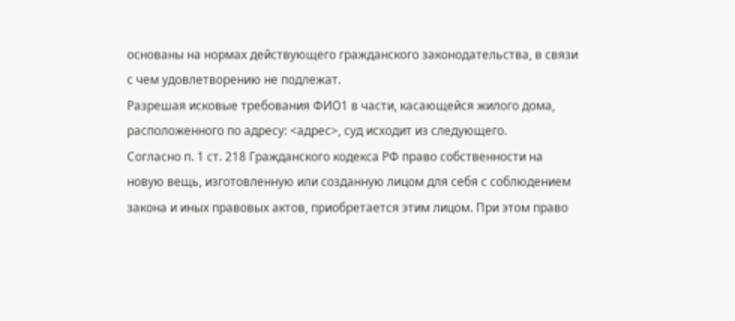основаны на нормах действующего гражданского законодательства, в связи с чем удовлетворению не подлежат.
Разрешая исковые требования ФИО1 в части, касающейся жилого дома, расположенного по адресу: <адрес>, суд исходит из следующего.
Согласно п. 1 ст. 218 Гражданского кодекса РФ право собственности на новую вещь, изготовленную или созданную лицом для себя с соблюдением закона и иных правовых актов, приобретается этим лицом. При этом право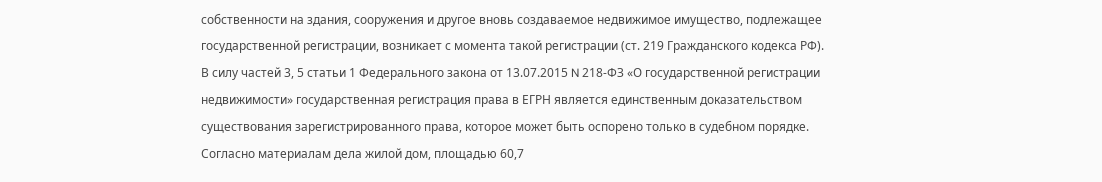собственности на здания, сооружения и другое вновь создаваемое недвижимое имущество, подлежащее государственной регистрации, возникает с момента такой регистрации (ст. 219 Гражданского кодекса РФ).
В силу частей 3, 5 статьи 1 Федерального закона от 13.07.2015 N 218-ФЗ «О государственной регистрации недвижимости» государственная регистрация права в ЕГРН является единственным доказательством существования зарегистрированного права, которое может быть оспорено только в судебном порядке.
Согласно материалам дела жилой дом, площадью 60,7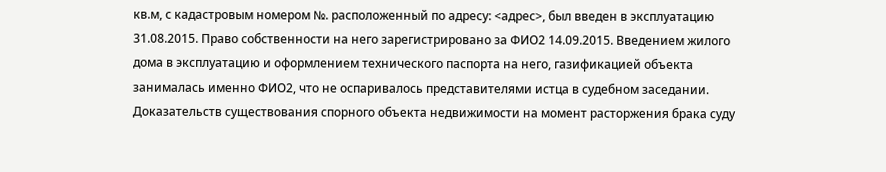кв.м, с кадастровым номером №. расположенный по адресу: <адрес>, был введен в эксплуатацию 31.08.2015. Право собственности на него зарегистрировано за ФИО2 14.09.2015. Введением жилого дома в эксплуатацию и оформлением технического паспорта на него, газификацией объекта занималась именно ФИО2, что не оспаривалось представителями истца в судебном заседании.
Доказательств существования спорного объекта недвижимости на момент расторжения брака суду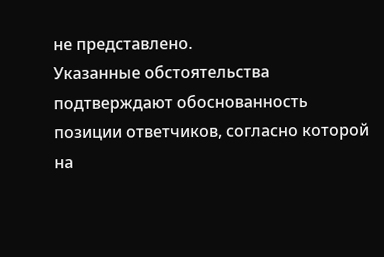не представлено.
Указанные обстоятельства подтверждают обоснованность позиции ответчиков, согласно которой на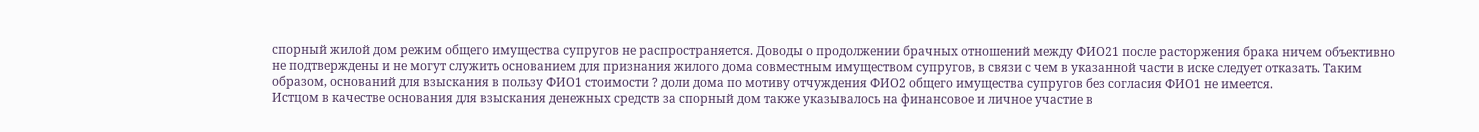спорный жилой дом режим общего имущества супругов не распространяется. Доводы о продолжении брачных отношений между ФИО21 после расторжения брака ничем объективно не подтверждены и не могут служить основанием для признания жилого дома совместным имуществом супругов, в связи с чем в указанной части в иске следует отказать. Таким образом, оснований для взыскания в пользу ФИО1 стоимости ? доли дома по мотиву отчуждения ФИО2 общего имущества супругов без согласия ФИО1 не имеется.
Истцом в качестве основания для взыскания денежных средств за спорный дом также указывалось на финансовое и личное участие в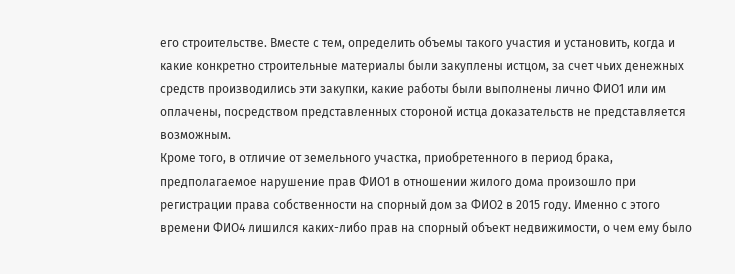его строительстве. Вместе с тем, определить объемы такого участия и установить, когда и какие конкретно строительные материалы были закуплены истцом, за счет чьих денежных средств производились эти закупки, какие работы были выполнены лично ФИО1 или им оплачены, посредством представленных стороной истца доказательств не представляется возможным.
Кроме того, в отличие от земельного участка, приобретенного в период брака, предполагаемое нарушение прав ФИО1 в отношении жилого дома произошло при регистрации права собственности на спорный дом за ФИО2 в 2015 году. Именно с этого времени ФИО4 лишился каких-либо прав на спорный объект недвижимости, о чем ему было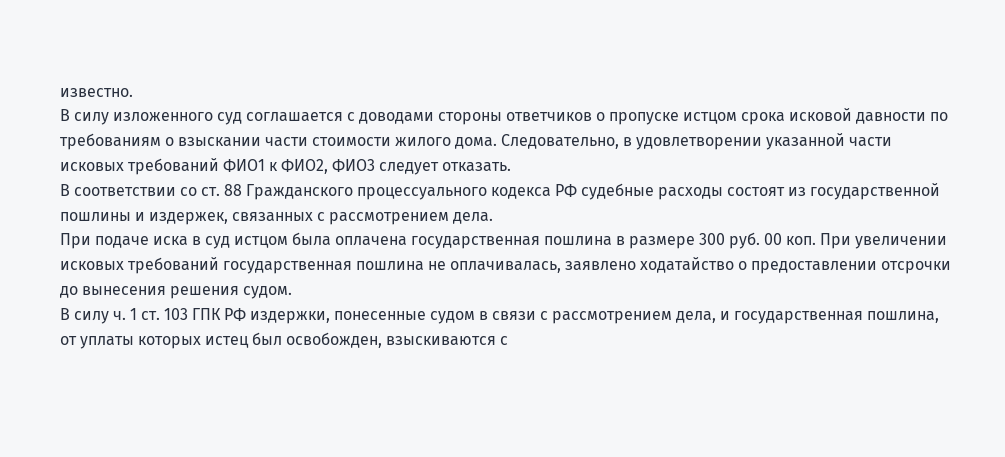известно.
В силу изложенного суд соглашается с доводами стороны ответчиков о пропуске истцом срока исковой давности по требованиям о взыскании части стоимости жилого дома. Следовательно, в удовлетворении указанной части исковых требований ФИО1 к ФИО2, ФИО3 следует отказать.
В соответствии со ст. 88 Гражданского процессуального кодекса РФ судебные расходы состоят из государственной пошлины и издержек, связанных с рассмотрением дела.
При подаче иска в суд истцом была оплачена государственная пошлина в размере 300 руб. 00 коп. При увеличении исковых требований государственная пошлина не оплачивалась, заявлено ходатайство о предоставлении отсрочки до вынесения решения судом.
В силу ч. 1 ст. 103 ГПК РФ издержки, понесенные судом в связи с рассмотрением дела, и государственная пошлина, от уплаты которых истец был освобожден, взыскиваются с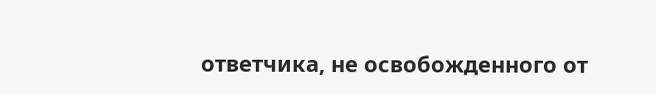ответчика, не освобожденного от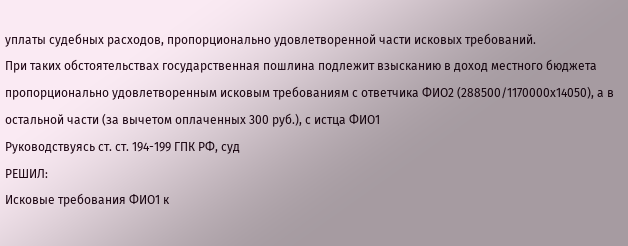уплаты судебных расходов, пропорционально удовлетворенной части исковых требований.
При таких обстоятельствах государственная пошлина подлежит взысканию в доход местного бюджета пропорционально удовлетворенным исковым требованиям с ответчика ФИО2 (288500/1170000х14050), а в остальной части (за вычетом оплаченных 300 руб.), с истца ФИО1
Руководствуясь ст. ст. 194-199 ГПК РФ, суд
РЕШИЛ:
Исковые требования ФИО1 к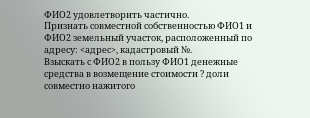ФИО2 удовлетворить частично.
Признать совместной собственностью ФИО1 и ФИО2 земельный участок, расположенный по адресу: <адрес>, кадастровый №.
Взыскать с ФИО2 в пользу ФИО1 денежные средства в возмещение стоимости ? доли совместно нажитого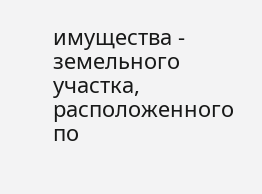имущества - земельного участка, расположенного по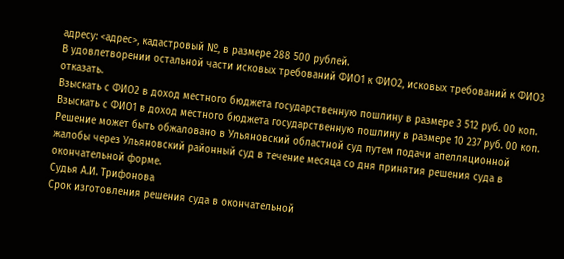адресу: <адрес>, кадастровый №, в размере 288 500 рублей.
В удовлетворении остальной части исковых требований ФИО1 к ФИО2, исковых требований к ФИО3 отказать.
Взыскать с ФИО2 в доход местного бюджета государственную пошлину в размере 3 512 руб. 00 коп.
Взыскать с ФИО1 в доход местного бюджета государственную пошлину в размере 10 237 руб. 00 коп.
Решение может быть обжаловано в Ульяновский областной суд путем подачи апелляционной жалобы через Ульяновский районный суд в течение месяца со дня принятия решения суда в окончательной форме.
Судья А.И. Трифонова
Срок изготовления решения суда в окончательной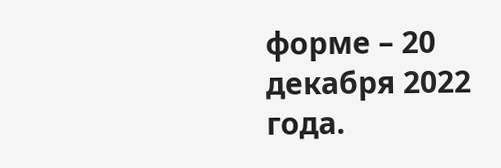форме – 20 декабря 2022 года.